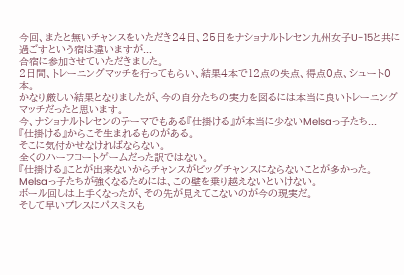今回、またと無いチャンスをいただき24日、25日をナショナルトレセン九州女子U-15と共に過ごすという宿は違いますが...
合宿に参加させていただきました。
2日間、トレーニングマッチを行ってもらい、結果4本で12点の失点、得点0点、シュート0本。
かなり厳しい結果となりましたが、今の自分たちの実力を図るには本当に良いトレーニングマッチだったと思います。
今、ナショナルトレセンのテーマでもある『仕掛ける』が本当に少ないMelsaっ子たち...
『仕掛ける』からこそ生まれるものがある。
そこに気付かせなければならない。
全くのハーフコートゲームだった訳ではない。
『仕掛ける』ことが出来ないからチャンスがビッグチャンスにならないことが多かった。
Melsaっ子たちが強くなるためには、この壁を乗り越えないといけない。
ボール回しは上手くなったが、その先が見えてこないのが今の現実だ。
そして早いプレスにパスミスも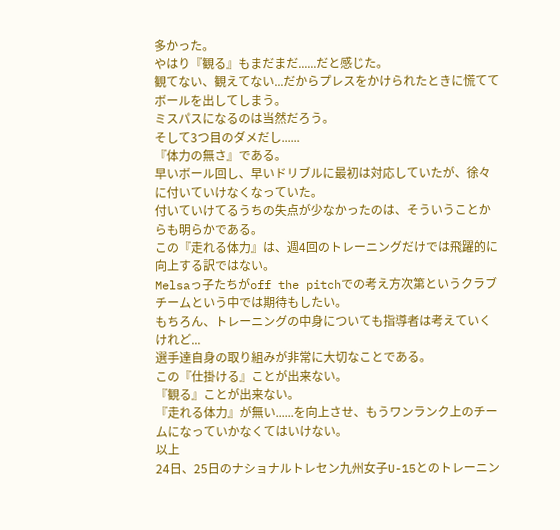多かった。
やはり『観る』もまだまだ......だと感じた。
観てない、観えてない...だからプレスをかけられたときに慌ててボールを出してしまう。
ミスパスになるのは当然だろう。
そして3つ目のダメだし......
『体力の無さ』である。
早いボール回し、早いドリブルに最初は対応していたが、徐々に付いていけなくなっていた。
付いていけてるうちの失点が少なかったのは、そういうことからも明らかである。
この『走れる体力』は、週4回のトレーニングだけでは飛躍的に向上する訳ではない。
Melsaっ子たちがoff the pitchでの考え方次第というクラブチームという中では期待もしたい。
もちろん、トレーニングの中身についても指導者は考えていくけれど...
選手達自身の取り組みが非常に大切なことである。
この『仕掛ける』ことが出来ない。
『観る』ことが出来ない。
『走れる体力』が無い......を向上させ、もうワンランク上のチームになっていかなくてはいけない。
以上
24日、25日のナショナルトレセン九州女子U-15とのトレーニン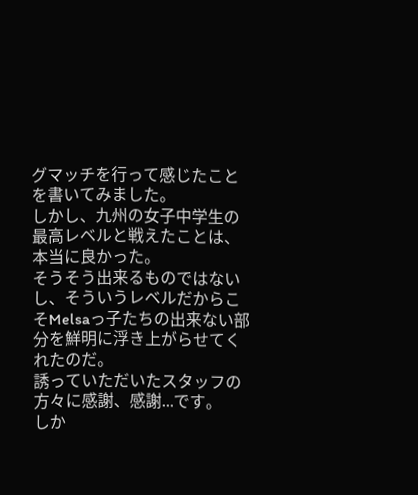グマッチを行って感じたことを書いてみました。
しかし、九州の女子中学生の最高レベルと戦えたことは、本当に良かった。
そうそう出来るものではないし、そういうレベルだからこそMelsaっ子たちの出来ない部分を鮮明に浮き上がらせてくれたのだ。
誘っていただいたスタッフの方々に感謝、感謝...です。
しか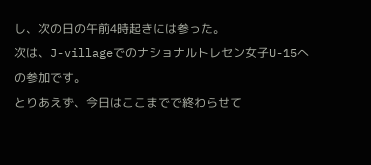し、次の日の午前4時起きには参った。
次は、J-villageでのナショナルトレセン女子U-15への参加です。
とりあえず、今日はここまでで終わらせて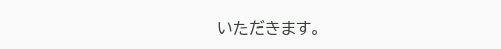いただきます。